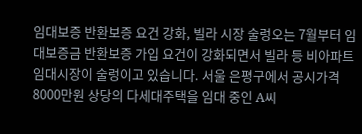임대보증 반환보증 요건 강화, 빌라 시장 술렁오는 7월부터 임대보증금 반환보증 가입 요건이 강화되면서 빌라 등 비아파트 임대시장이 술렁이고 있습니다. 서울 은평구에서 공시가격 8000만원 상당의 다세대주택을 임대 중인 A씨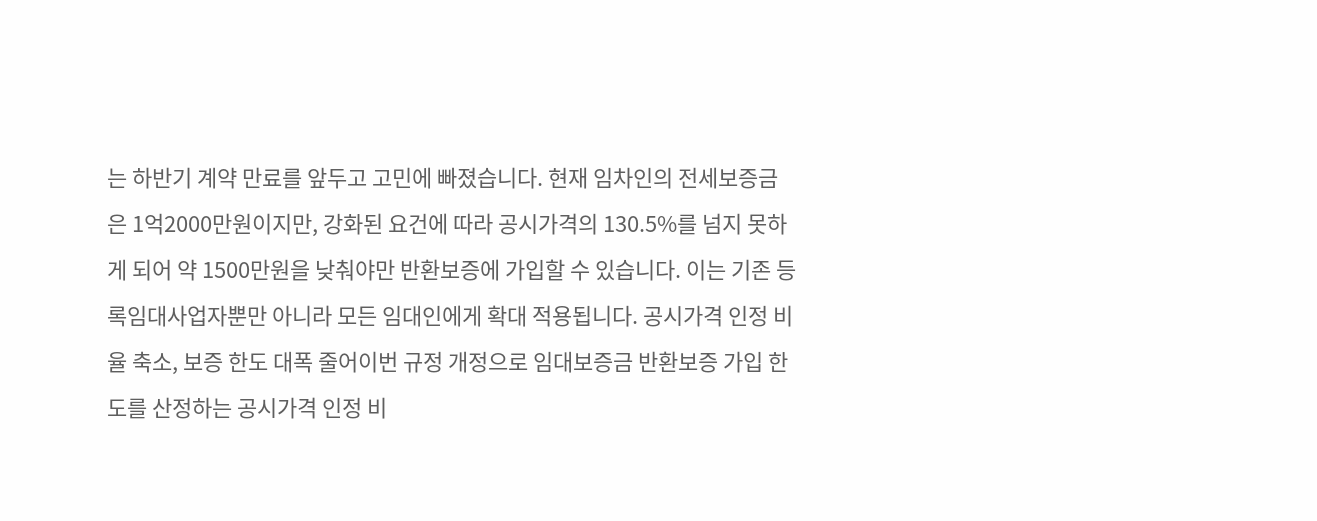는 하반기 계약 만료를 앞두고 고민에 빠졌습니다. 현재 임차인의 전세보증금은 1억2000만원이지만, 강화된 요건에 따라 공시가격의 130.5%를 넘지 못하게 되어 약 1500만원을 낮춰야만 반환보증에 가입할 수 있습니다. 이는 기존 등록임대사업자뿐만 아니라 모든 임대인에게 확대 적용됩니다. 공시가격 인정 비율 축소, 보증 한도 대폭 줄어이번 규정 개정으로 임대보증금 반환보증 가입 한도를 산정하는 공시가격 인정 비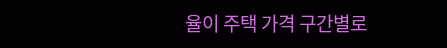율이 주택 가격 구간별로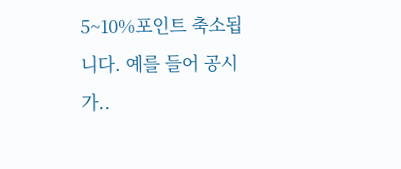5~10%포인트 축소됩니다. 예를 들어 공시가..